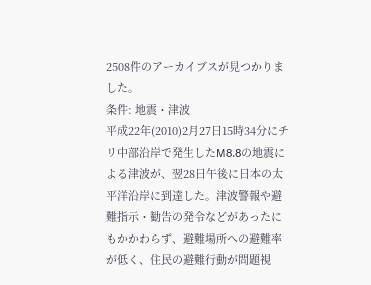2508件のアーカイブスが見つかりました。
条件: 地震・津波
平成22年(2010)2月27日15時34分にチリ中部沿岸で発生したM8.8の地震による津波が、翌28日午後に日本の太平洋沿岸に到達した。津波警報や避難指示・勧告の発令などがあったにもかかわらず、避難場所への避難率が低く、住民の避難行動が問題視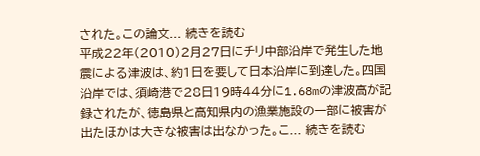された。この論文... 続きを読む
平成22年(2010)2月27日にチリ中部沿岸で発生した地震による津波は、約1日を要して日本沿岸に到達した。四国沿岸では、須崎港で28日19時44分に1.68mの津波高が記録されたが、徳島県と高知県内の漁業施設の一部に被害が出たほかは大きな被害は出なかった。こ... 続きを読む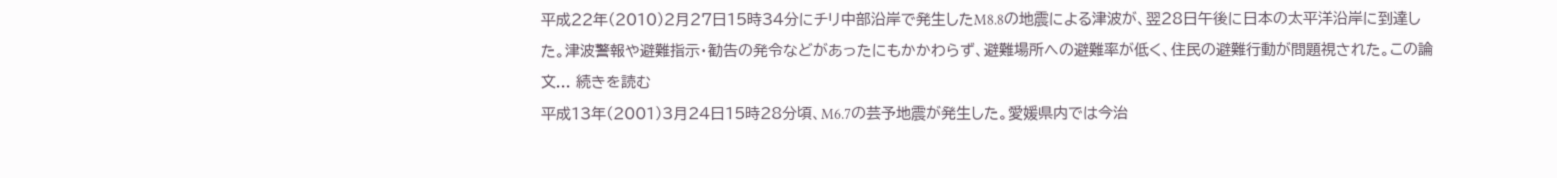平成22年(2010)2月27日15時34分にチリ中部沿岸で発生したM8.8の地震による津波が、翌28日午後に日本の太平洋沿岸に到達した。津波警報や避難指示・勧告の発令などがあったにもかかわらず、避難場所への避難率が低く、住民の避難行動が問題視された。この論文... 続きを読む
平成13年(2001)3月24日15時28分頃、M6.7の芸予地震が発生した。愛媛県内では今治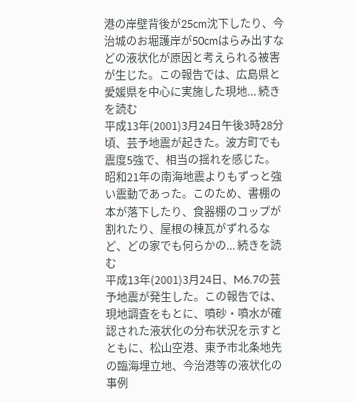港の岸壁背後が25cm沈下したり、今治城のお堀護岸が50cmはらみ出すなどの液状化が原因と考えられる被害が生じた。この報告では、広島県と愛媛県を中心に実施した現地... 続きを読む
平成13年(2001)3月24日午後3時28分頃、芸予地震が起きた。波方町でも震度5強で、相当の揺れを感じた。昭和21年の南海地震よりもずっと強い震動であった。このため、書棚の本が落下したり、食器棚のコップが割れたり、屋根の棟瓦がずれるなど、どの家でも何らかの... 続きを読む
平成13年(2001)3月24日、M6.7の芸予地震が発生した。この報告では、現地調査をもとに、噴砂・噴水が確認された液状化の分布状況を示すとともに、松山空港、東予市北条地先の臨海埋立地、今治港等の液状化の事例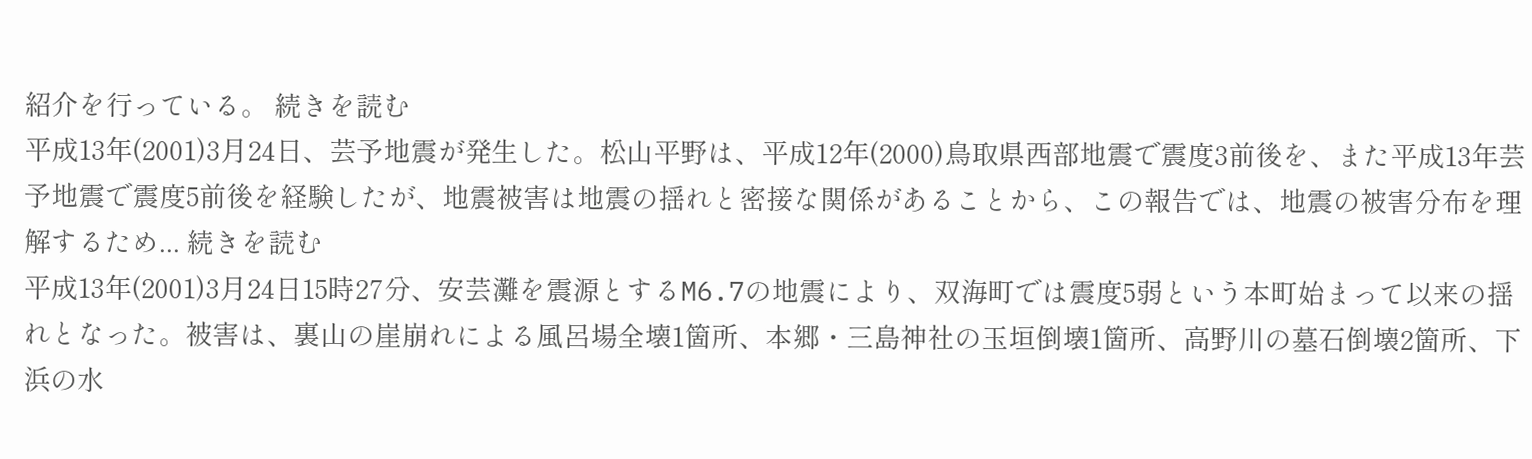紹介を行っている。 続きを読む
平成13年(2001)3月24日、芸予地震が発生した。松山平野は、平成12年(2000)鳥取県西部地震で震度3前後を、また平成13年芸予地震で震度5前後を経験したが、地震被害は地震の揺れと密接な関係があることから、この報告では、地震の被害分布を理解するため... 続きを読む
平成13年(2001)3月24日15時27分、安芸灘を震源とするM6.7の地震により、双海町では震度5弱という本町始まって以来の揺れとなった。被害は、裏山の崖崩れによる風呂場全壊1箇所、本郷・三島神社の玉垣倒壊1箇所、高野川の墓石倒壊2箇所、下浜の水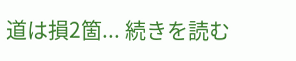道は損2箇... 続きを読む